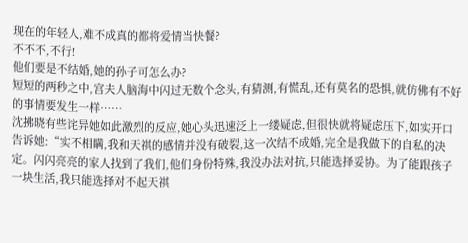现在的年轻人,难不成真的都将爱情当快餐?
不不不,不行!
他们要是不结婚,她的孙子可怎么办?
短短的两秒之中,宫夫人脑海中闪过无数个念头,有猜测,有慌乱,还有莫名的恐惧,就仿佛有不好的事情要发生一样……
沈拂晓有些诧异她如此激烈的反应,她心头迅速泛上一缕疑虑,但很快就将疑虑压下,如实开口告诉她:“实不相瞒,我和天祺的感情并没有破裂,这一次结不成婚,完全是我做下的自私的决定。闪闪亮亮的家人找到了我们,他们身份特殊,我没办法对抗,只能选择妥协。为了能跟孩子一块生活,我只能选择对不起天祺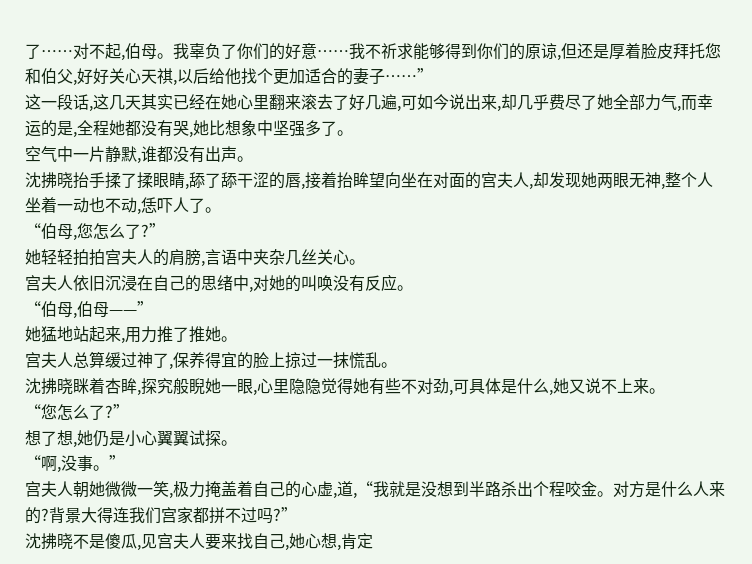了……对不起,伯母。我辜负了你们的好意……我不祈求能够得到你们的原谅,但还是厚着脸皮拜托您和伯父,好好关心天祺,以后给他找个更加适合的妻子……”
这一段话,这几天其实已经在她心里翻来滚去了好几遍,可如今说出来,却几乎费尽了她全部力气,而幸运的是,全程她都没有哭,她比想象中坚强多了。
空气中一片静默,谁都没有出声。
沈拂晓抬手揉了揉眼睛,舔了舔干涩的唇,接着抬眸望向坐在对面的宫夫人,却发现她两眼无神,整个人坐着一动也不动,恁吓人了。
“伯母,您怎么了?”
她轻轻拍拍宫夫人的肩膀,言语中夹杂几丝关心。
宫夫人依旧沉浸在自己的思绪中,对她的叫唤没有反应。
“伯母,伯母——”
她猛地站起来,用力推了推她。
宫夫人总算缓过神了,保养得宜的脸上掠过一抹慌乱。
沈拂晓眯着杏眸,探究般睨她一眼,心里隐隐觉得她有些不对劲,可具体是什么,她又说不上来。
“您怎么了?”
想了想,她仍是小心翼翼试探。
“啊,没事。”
宫夫人朝她微微一笑,极力掩盖着自己的心虚,道,“我就是没想到半路杀出个程咬金。对方是什么人来的?背景大得连我们宫家都拼不过吗?”
沈拂晓不是傻瓜,见宫夫人要来找自己,她心想,肯定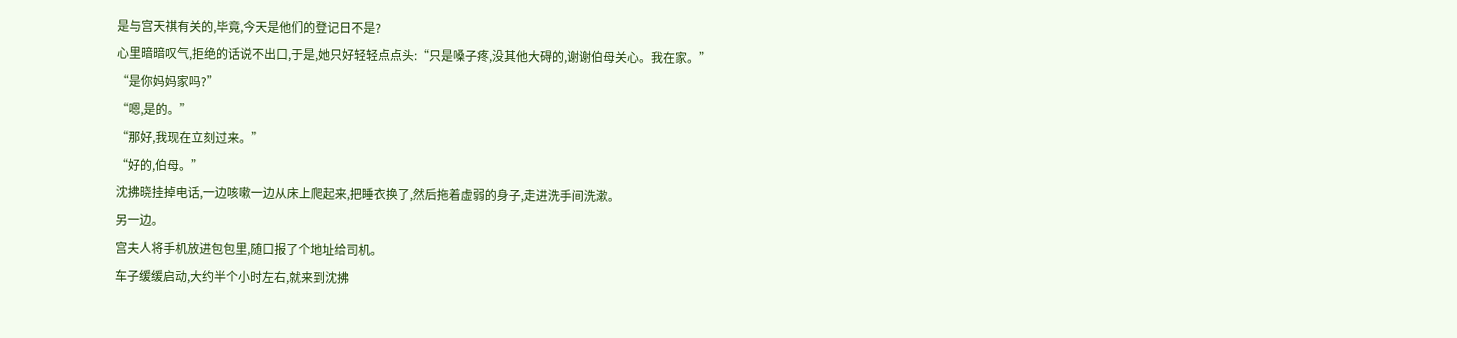是与宫天祺有关的,毕竟,今天是他们的登记日不是?
心里暗暗叹气,拒绝的话说不出口,于是,她只好轻轻点点头:“只是嗓子疼,没其他大碍的,谢谢伯母关心。我在家。”
“是你妈妈家吗?”
“嗯,是的。”
“那好,我现在立刻过来。”
“好的,伯母。”
沈拂晓挂掉电话,一边咳嗽一边从床上爬起来,把睡衣换了,然后拖着虚弱的身子,走进洗手间洗漱。
另一边。
宫夫人将手机放进包包里,随口报了个地址给司机。
车子缓缓启动,大约半个小时左右,就来到沈拂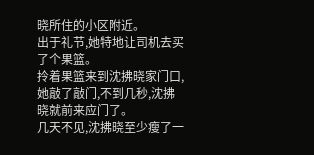晓所住的小区附近。
出于礼节,她特地让司机去买了个果篮。
拎着果篮来到沈拂晓家门口,她敲了敲门,不到几秒,沈拂晓就前来应门了。
几天不见,沈拂晓至少瘦了一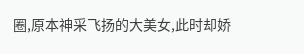圈,原本神采飞扬的大美女,此时却娇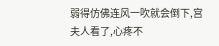弱得仿佛连风一吹就会倒下,宫夫人看了,心疼不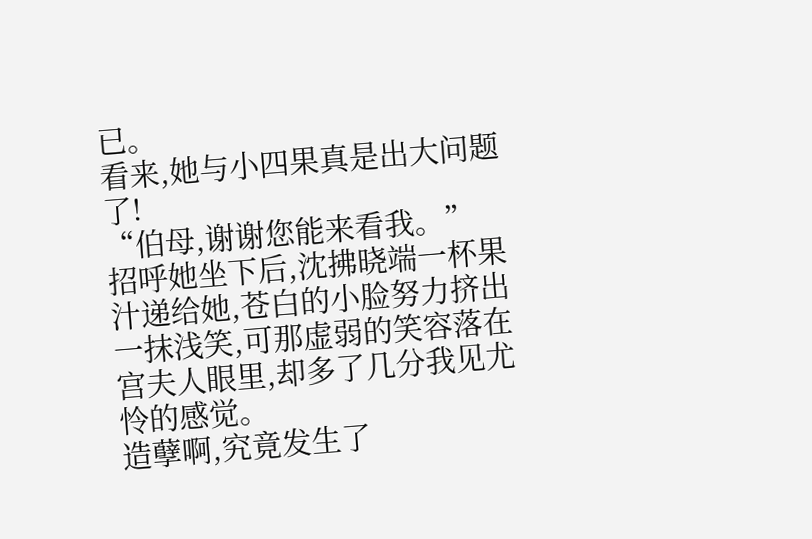已。
看来,她与小四果真是出大问题了!
“伯母,谢谢您能来看我。”
招呼她坐下后,沈拂晓端一杯果汁递给她,苍白的小脸努力挤出一抹浅笑,可那虚弱的笑容落在宫夫人眼里,却多了几分我见尤怜的感觉。
造孽啊,究竟发生了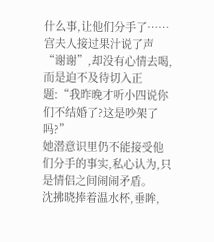什么事,让他们分手了……
宫夫人接过果汁说了声“谢谢”,却没有心情去喝,而是迫不及待切入正题:“我昨晚才听小四说你们不结婚了?这是吵架了吗?”
她潜意识里仍不能接受他们分手的事实,私心认为,只是情侣之间闹闹矛盾。
沈拂晓捧着温水杯,垂眸,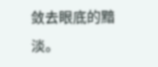敛去眼底的黯淡。